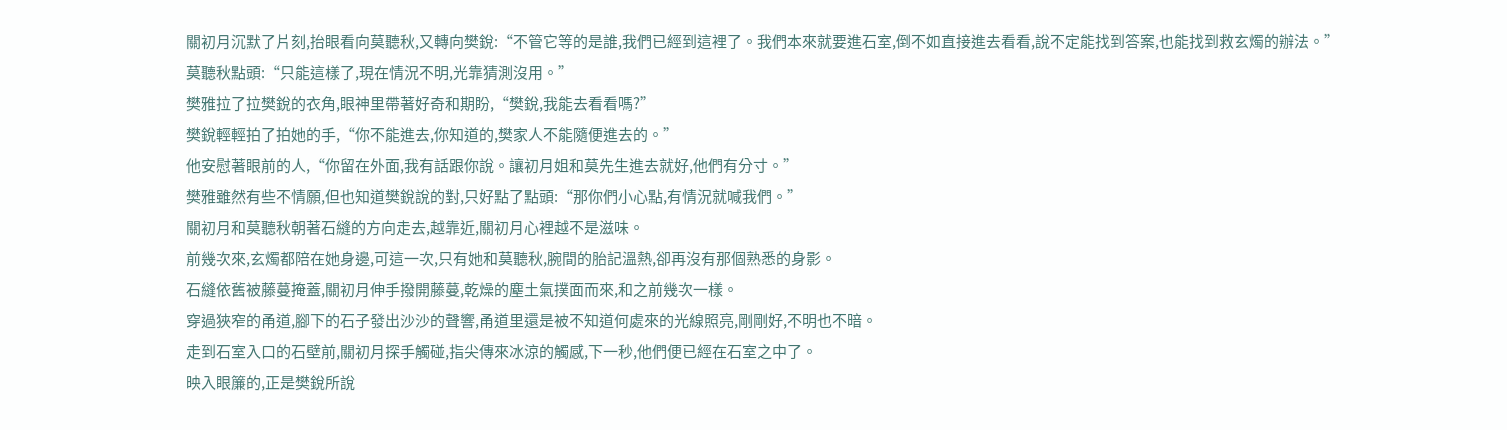關初月沉默了片刻,抬眼看向莫聽秋,又轉向樊銳:“不管它等的是誰,我們已經到這裡了。我們本來就要進石室,倒不如直接進去看看,說不定能找到答案,也能找到救玄燭的辦法。”
莫聽秋點頭:“只能這樣了,現在情況不明,光靠猜測沒用。”
樊雅拉了拉樊銳的衣角,眼神里帶著好奇和期盼,“樊銳,我能去看看嗎?”
樊銳輕輕拍了拍她的手,“你不能進去,你知道的,樊家人不能隨便進去的。”
他安慰著眼前的人,“你留在外面,我有話跟你說。讓初月姐和莫先生進去就好,他們有分寸。”
樊雅雖然有些不情願,但也知道樊銳說的對,只好點了點頭:“那你們小心點,有情況就喊我們。”
關初月和莫聽秋朝著石縫的方向走去,越靠近,關初月心裡越不是滋味。
前幾次來,玄燭都陪在她身邊,可這一次,只有她和莫聽秋,腕間的胎記溫熱,卻再沒有那個熟悉的身影。
石縫依舊被藤蔓掩蓋,關初月伸手撥開藤蔓,乾燥的塵土氣撲面而來,和之前幾次一樣。
穿過狹窄的甬道,腳下的石子發出沙沙的聲響,甬道里還是被不知道何處來的光線照亮,剛剛好,不明也不暗。
走到石室入口的石壁前,關初月探手觸碰,指尖傳來冰涼的觸感,下一秒,他們便已經在石室之中了。
映入眼簾的,正是樊銳所說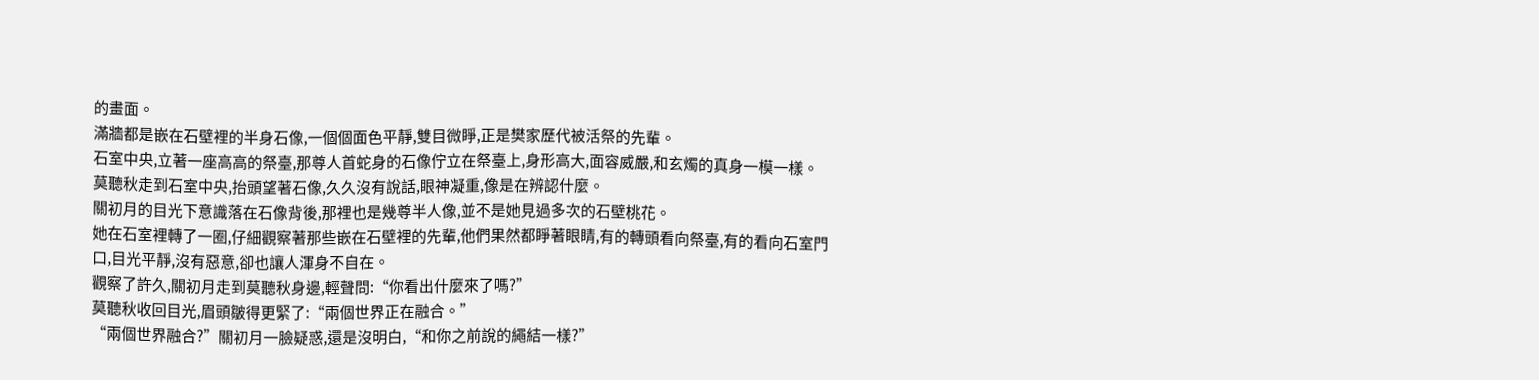的畫面。
滿牆都是嵌在石壁裡的半身石像,一個個面色平靜,雙目微睜,正是樊家歷代被活祭的先輩。
石室中央,立著一座高高的祭臺,那尊人首蛇身的石像佇立在祭臺上,身形高大,面容威嚴,和玄燭的真身一模一樣。
莫聽秋走到石室中央,抬頭望著石像,久久沒有說話,眼神凝重,像是在辨認什麼。
關初月的目光下意識落在石像背後,那裡也是幾尊半人像,並不是她見過多次的石壁桃花。
她在石室裡轉了一圈,仔細觀察著那些嵌在石壁裡的先輩,他們果然都睜著眼睛,有的轉頭看向祭臺,有的看向石室門口,目光平靜,沒有惡意,卻也讓人渾身不自在。
觀察了許久,關初月走到莫聽秋身邊,輕聲問:“你看出什麼來了嗎?”
莫聽秋收回目光,眉頭皺得更緊了:“兩個世界正在融合。”
“兩個世界融合?”關初月一臉疑惑,還是沒明白,“和你之前說的繩結一樣?”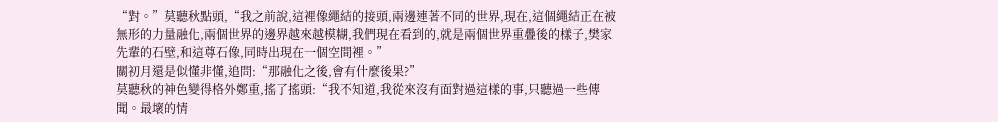“對。”莫聽秋點頭,“我之前說,這裡像繩結的接頭,兩邊連著不同的世界,現在,這個繩結正在被無形的力量融化,兩個世界的邊界越來越模糊,我們現在看到的,就是兩個世界重疊後的樣子,樊家先輩的石壁,和這尊石像,同時出現在一個空間裡。”
關初月還是似懂非懂,追問:“那融化之後,會有什麼後果?”
莫聽秋的神色變得格外鄭重,搖了搖頭:“我不知道,我從來沒有面對過這樣的事,只聽過一些傳聞。最壞的情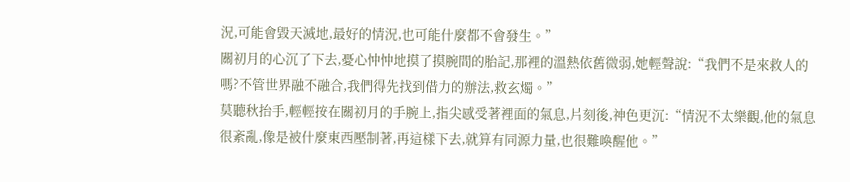況,可能會毀天滅地,最好的情況,也可能什麼都不會發生。”
關初月的心沉了下去,憂心忡忡地摸了摸腕間的胎記,那裡的溫熱依舊微弱,她輕聲說:“我們不是來救人的嗎?不管世界融不融合,我們得先找到借力的辦法,救玄燭。”
莫聽秋抬手,輕輕按在關初月的手腕上,指尖感受著裡面的氣息,片刻後,神色更沉:“情況不太樂觀,他的氣息很紊亂,像是被什麼東西壓制著,再這樣下去,就算有同源力量,也很難喚醒他。”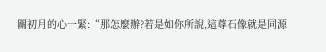關初月的心一緊:“那怎麼辦?若是如你所說,這尊石像就是同源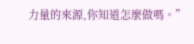力量的來源,你知道怎麼做嗎。”